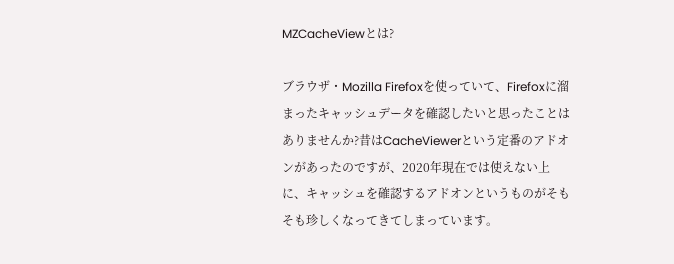MZCacheViewとは?

ブラウザ・Mozilla Firefoxを使っていて、Firefoxに溜まったキャッシュデータを確認したいと思ったことはありませんか?昔はCacheViewerという定番のアドオンがあったのですが、2020年現在では使えない上に、キャッシュを確認するアドオンというものがそもそも珍しくなってきてしまっています。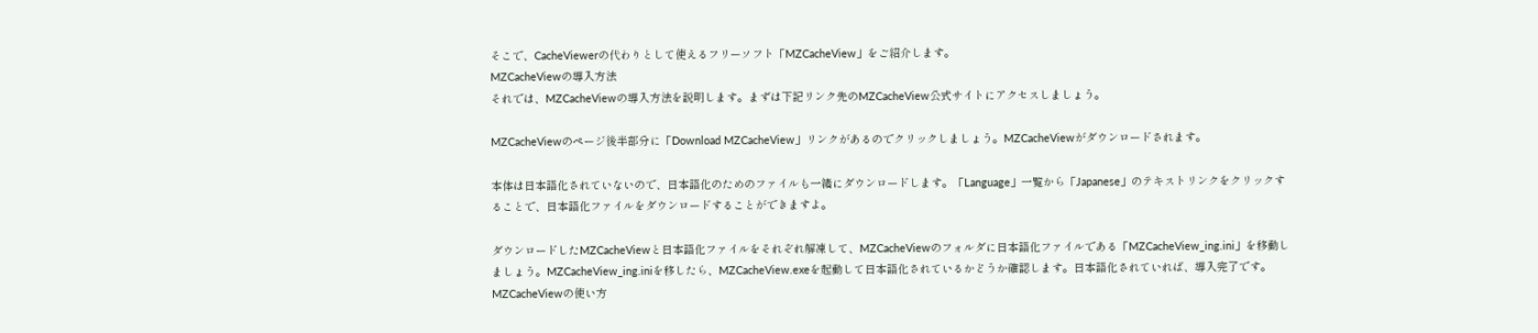そこで、CacheViewerの代わりとして使えるフリーソフト「MZCacheView」をご紹介します。
MZCacheViewの導入方法
それでは、MZCacheViewの導入方法を説明します。まずは下記リンク先のMZCacheView公式サイトにアクセスしましょう。

MZCacheViewのページ後半部分に「Download MZCacheView」リンクがあるのでクリックしましょう。MZCacheViewがダウンロードされます。

本体は日本語化されていないので、日本語化のためのファイルも一緒にダウンロードします。「Language」一覧から「Japanese」のテキストリンクをクリックすることで、日本語化ファイルをダウンロードすることができますよ。

ダウンロードしたMZCacheViewと日本語化ファイルをそれぞれ解凍して、MZCacheViewのフォルダに日本語化ファイルである「MZCacheView_ing.ini」を移動しましょう。MZCacheView_ing.iniを移したら、MZCacheView.exeを起動して日本語化されているかどうか確認します。日本語化されていれば、導入完了です。
MZCacheViewの使い方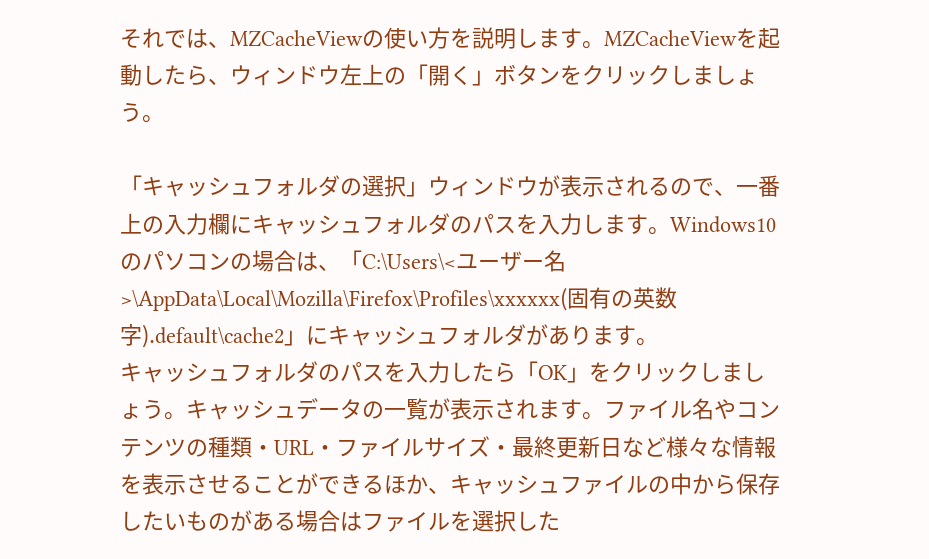それでは、MZCacheViewの使い方を説明します。MZCacheViewを起動したら、ウィンドウ左上の「開く」ボタンをクリックしましょう。

「キャッシュフォルダの選択」ウィンドウが表示されるので、一番上の入力欄にキャッシュフォルダのパスを入力します。Windows10のパソコンの場合は、「C:\Users\<ユーザー名>\AppData\Local\Mozilla\Firefox\Profiles\xxxxxx(固有の英数字).default\cache2」にキャッシュフォルダがあります。
キャッシュフォルダのパスを入力したら「OK」をクリックしましょう。キャッシュデータの一覧が表示されます。ファイル名やコンテンツの種類・URL・ファイルサイズ・最終更新日など様々な情報を表示させることができるほか、キャッシュファイルの中から保存したいものがある場合はファイルを選択した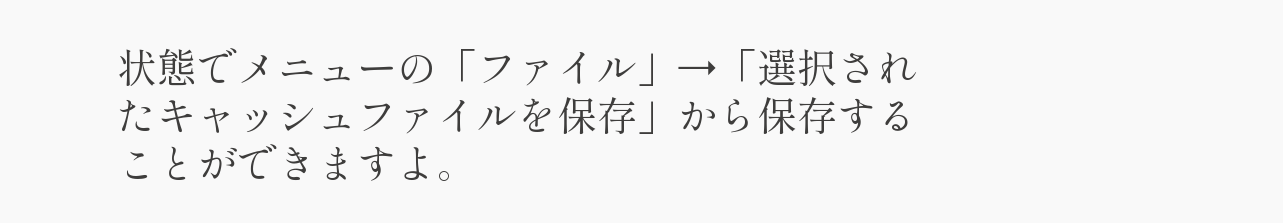状態でメニューの「ファイル」→「選択されたキャッシュファイルを保存」から保存することができますよ。